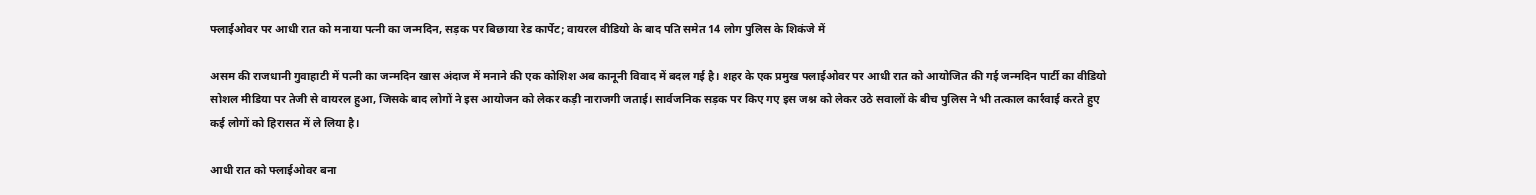फ्लाईओवर पर आधी रात को मनाया पत्नी का जन्मदिन, सड़क पर बिछाया रेड कार्पेट; वायरल वीडियो के बाद पति समेत 14 लोग पुलिस के शिकंजे में

असम की राजधानी गुवाहाटी में पत्नी का जन्मदिन खास अंदाज में मनाने की एक कोशिश अब कानूनी विवाद में बदल गई है। शहर के एक प्रमुख फ्लाईओवर पर आधी रात को आयोजित की गई जन्मदिन पार्टी का वीडियो सोशल मीडिया पर तेजी से वायरल हुआ, जिसके बाद लोगों ने इस आयोजन को लेकर कड़ी नाराजगी जताई। सार्वजनिक सड़क पर किए गए इस जश्न को लेकर उठे सवालों के बीच पुलिस ने भी तत्काल कार्रवाई करते हुए कई लोगों को हिरासत में ले लिया है।

आधी रात को फ्लाईओवर बना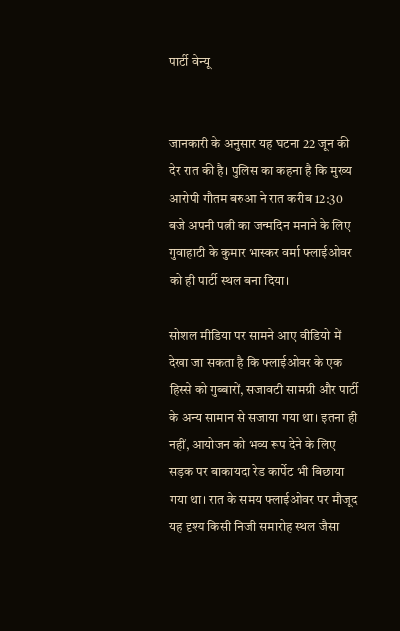पार्टी वेन्यू


जानकारी के अनुसार यह घटना 22 जून की देर रात की है। पुलिस का कहना है कि मुख्य आरोपी गौतम बरुआ ने रात करीब 12:30 बजे अपनी पत्नी का जन्मदिन मनाने के लिए गुवाहाटी के कुमार भास्कर वर्मा फ्लाईओवर को ही पार्टी स्थल बना दिया।

सोशल मीडिया पर सामने आए वीडियो में देखा जा सकता है कि फ्लाईओवर के एक हिस्से को गुब्बारों, सजावटी सामग्री और पार्टी के अन्य सामान से सजाया गया था। इतना ही नहीं, आयोजन को भव्य रूप देने के लिए सड़क पर बाकायदा रेड कार्पेट भी बिछाया गया था। रात के समय फ्लाईओवर पर मौजूद यह दृश्य किसी निजी समारोह स्थल जैसा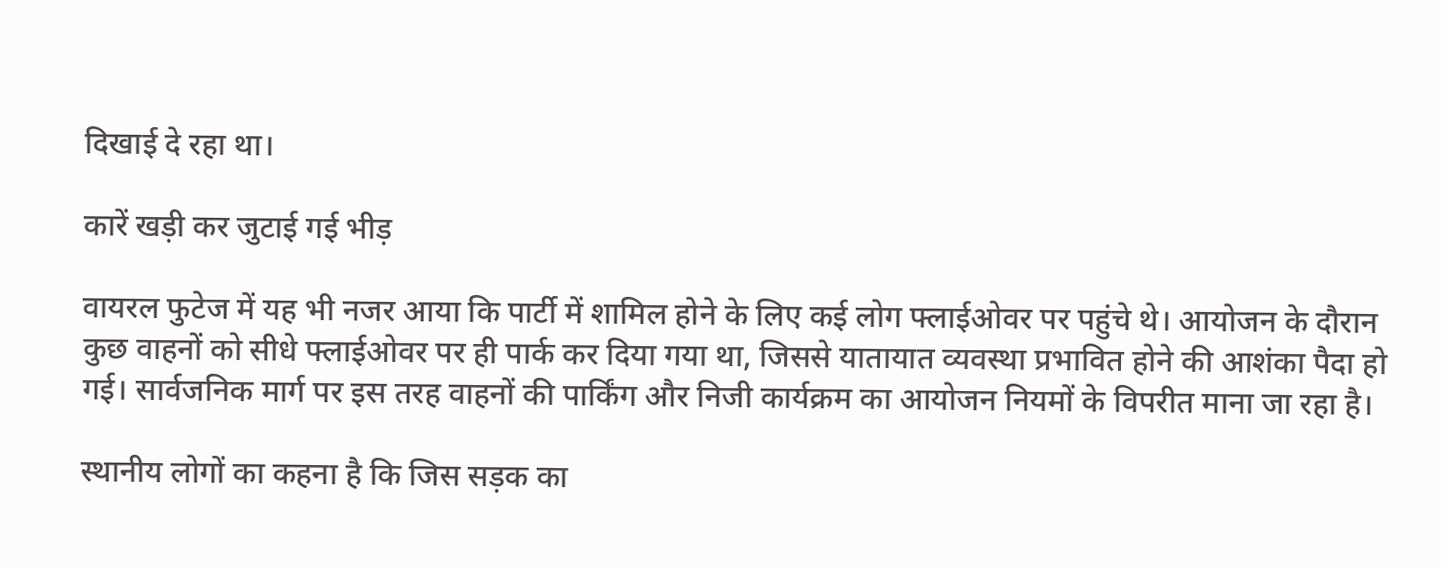दिखाई दे रहा था।

कारें खड़ी कर जुटाई गई भीड़

वायरल फुटेज में यह भी नजर आया कि पार्टी में शामिल होने के लिए कई लोग फ्लाईओवर पर पहुंचे थे। आयोजन के दौरान कुछ वाहनों को सीधे फ्लाईओवर पर ही पार्क कर दिया गया था, जिससे यातायात व्यवस्था प्रभावित होने की आशंका पैदा हो गई। सार्वजनिक मार्ग पर इस तरह वाहनों की पार्किंग और निजी कार्यक्रम का आयोजन नियमों के विपरीत माना जा रहा है।

स्थानीय लोगों का कहना है कि जिस सड़क का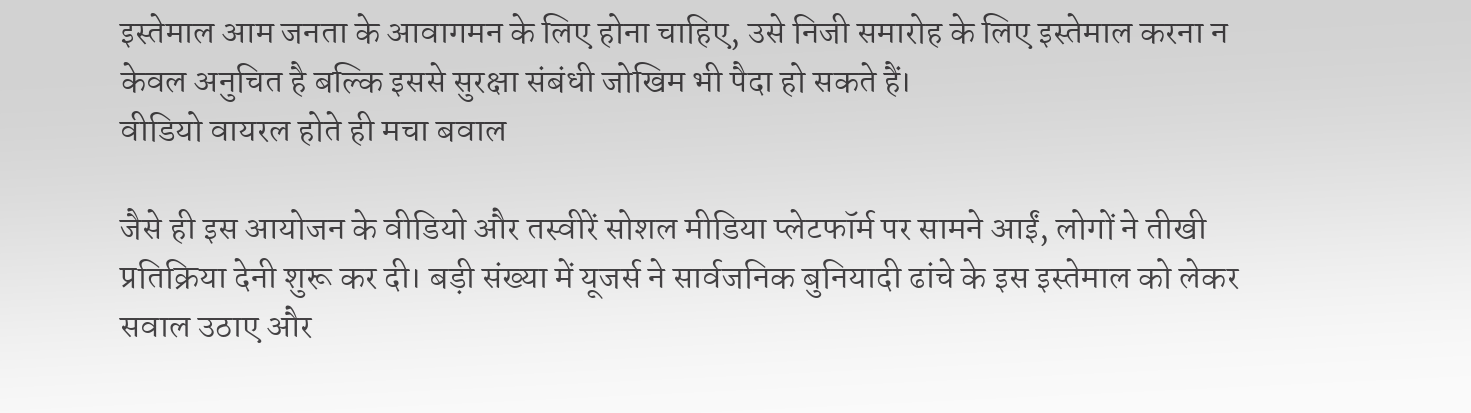इस्तेमाल आम जनता के आवागमन के लिए होना चाहिए, उसे निजी समारोह के लिए इस्तेमाल करना न केवल अनुचित है बल्कि इससे सुरक्षा संबंधी जोखिम भी पैदा हो सकते हैं।
वीडियो वायरल होते ही मचा बवाल

जैसे ही इस आयोजन के वीडियो और तस्वीरें सोशल मीडिया प्लेटफॉर्म पर सामने आईं, लोगों ने तीखी प्रतिक्रिया देनी शुरू कर दी। बड़ी संख्या में यूजर्स ने सार्वजनिक बुनियादी ढांचे के इस इस्तेमाल को लेकर सवाल उठाए और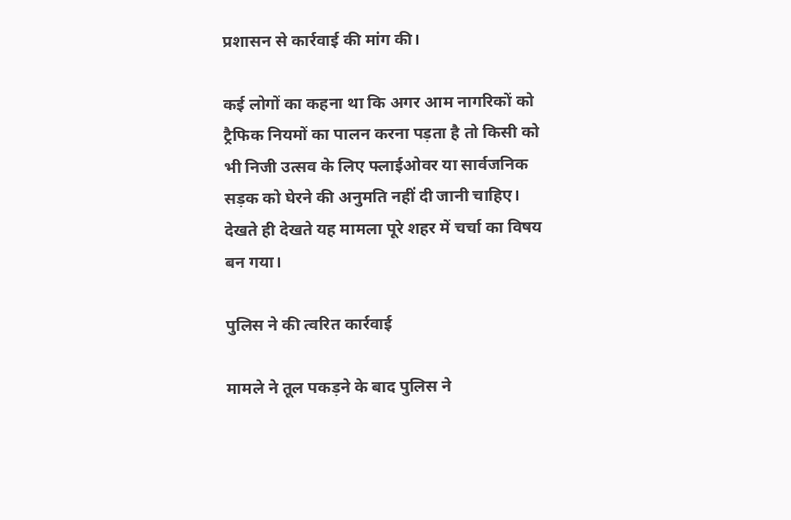प्रशासन से कार्रवाई की मांग की।

कई लोगों का कहना था कि अगर आम नागरिकों को ट्रैफिक नियमों का पालन करना पड़ता है तो किसी को भी निजी उत्सव के लिए फ्लाईओवर या सार्वजनिक सड़क को घेरने की अनुमति नहीं दी जानी चाहिए। देखते ही देखते यह मामला पूरे शहर में चर्चा का विषय बन गया।

पुलिस ने की त्वरित कार्रवाई

मामले ने तूल पकड़ने के बाद पुलिस ने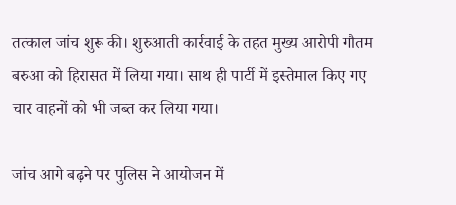तत्काल जांच शुरू की। शुरुआती कार्रवाई के तहत मुख्य आरोपी गौतम बरुआ को हिरासत में लिया गया। साथ ही पार्टी में इस्तेमाल किए गए चार वाहनों को भी जब्त कर लिया गया।

जांच आगे बढ़ने पर पुलिस ने आयोजन में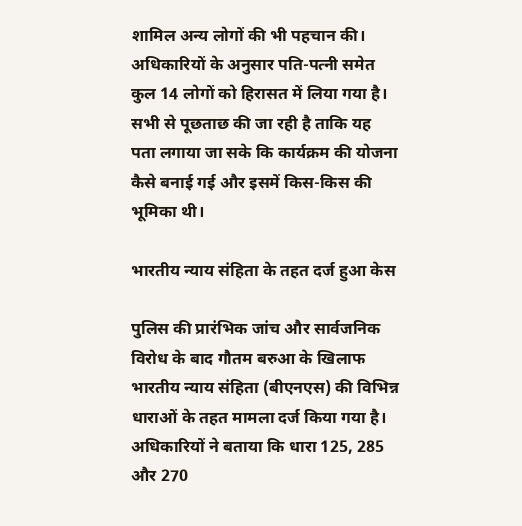शामिल अन्य लोगों की भी पहचान की। अधिकारियों के अनुसार पति-पत्नी समेत कुल 14 लोगों को हिरासत में लिया गया है। सभी से पूछताछ की जा रही है ताकि यह पता लगाया जा सके कि कार्यक्रम की योजना कैसे बनाई गई और इसमें किस-किस की भूमिका थी।

भारतीय न्याय संहिता के तहत दर्ज हुआ केस

पुलिस की प्रारंभिक जांच और सार्वजनिक विरोध के बाद गौतम बरुआ के खिलाफ भारतीय न्याय संहिता (बीएनएस) की विभिन्न धाराओं के तहत मामला दर्ज किया गया है। अधिकारियों ने बताया कि धारा 125, 285 और 270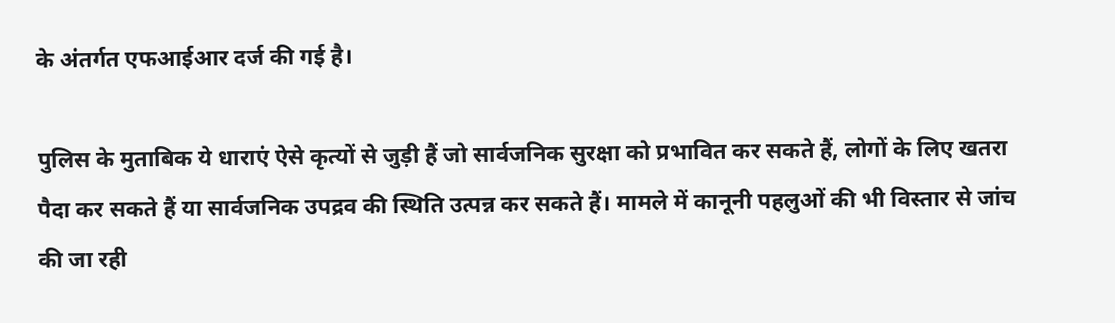के अंतर्गत एफआईआर दर्ज की गई है।

पुलिस के मुताबिक ये धाराएं ऐसे कृत्यों से जुड़ी हैं जो सार्वजनिक सुरक्षा को प्रभावित कर सकते हैं, लोगों के लिए खतरा पैदा कर सकते हैं या सार्वजनिक उपद्रव की स्थिति उत्पन्न कर सकते हैं। मामले में कानूनी पहलुओं की भी विस्तार से जांच की जा रही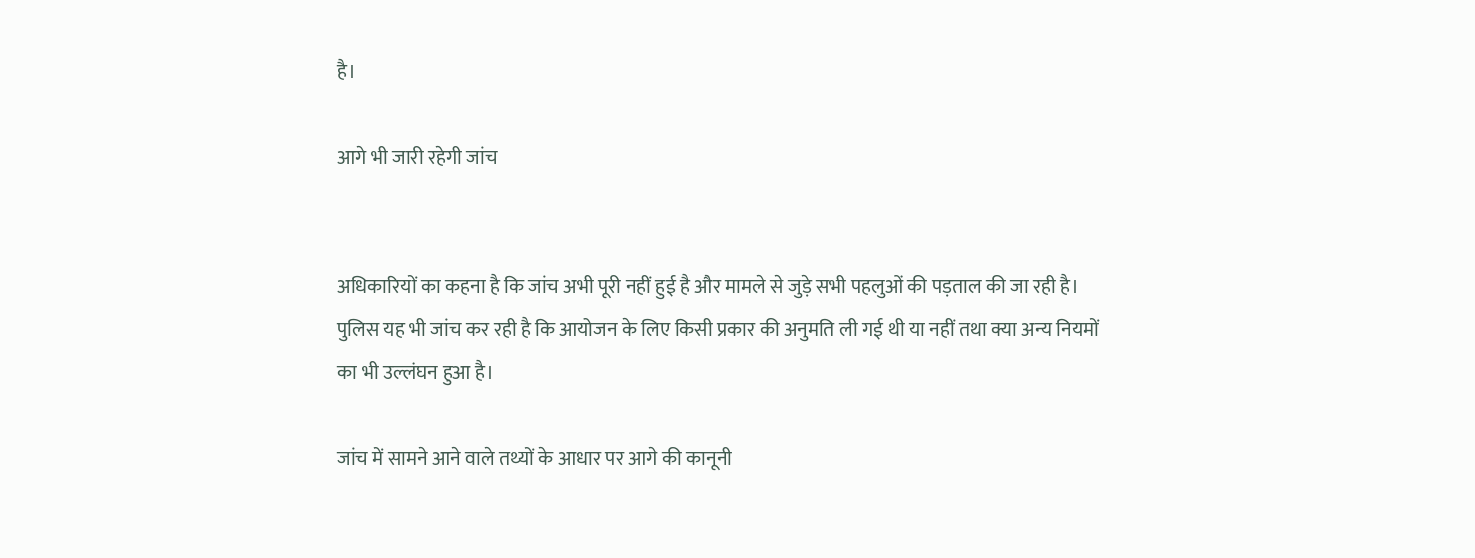है।

आगे भी जारी रहेगी जांच


अधिकारियों का कहना है कि जांच अभी पूरी नहीं हुई है और मामले से जुड़े सभी पहलुओं की पड़ताल की जा रही है। पुलिस यह भी जांच कर रही है कि आयोजन के लिए किसी प्रकार की अनुमति ली गई थी या नहीं तथा क्या अन्य नियमों का भी उल्लंघन हुआ है।

जांच में सामने आने वाले तथ्यों के आधार पर आगे की कानूनी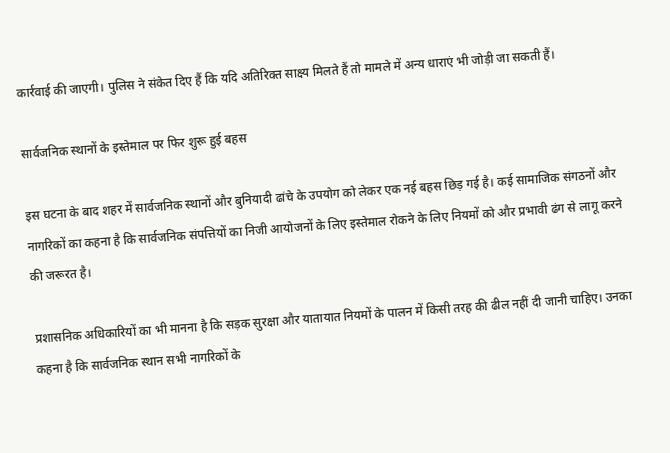कार्रवाई की जाएगी। पुलिस ने संकेत दिए हैं कि यदि अतिरिक्त साक्ष्य मिलते हैं तो मामले में अन्य धाराएं भी जोड़ी जा सकती हैं।

सार्वजनिक स्थानों के इस्तेमाल पर फिर शुरू हुई बहस

इस घटना के बाद शहर में सार्वजनिक स्थानों और बुनियादी ढांचे के उपयोग को लेकर एक नई बहस छिड़ गई है। कई सामाजिक संगठनों और नागरिकों का कहना है कि सार्वजनिक संपत्तियों का निजी आयोजनों के लिए इस्तेमाल रोकने के लिए नियमों को और प्रभावी ढंग से लागू करने की जरूरत है।

प्रशासनिक अधिकारियों का भी मानना है कि सड़क सुरक्षा और यातायात नियमों के पालन में किसी तरह की ढील नहीं दी जानी चाहिए। उनका कहना है कि सार्वजनिक स्थान सभी नागरिकों के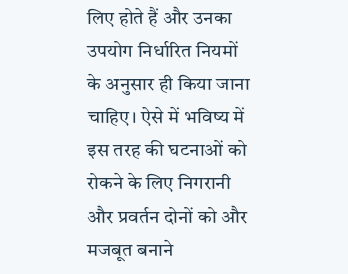लिए होते हैं और उनका उपयोग निर्धारित नियमों के अनुसार ही किया जाना चाहिए। ऐसे में भविष्य में इस तरह की घटनाओं को रोकने के लिए निगरानी और प्रवर्तन दोनों को और मजबूत बनाने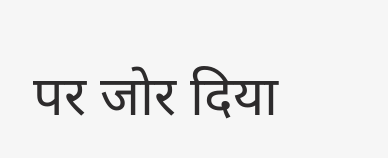पर जोर दिया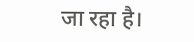जा रहा है।